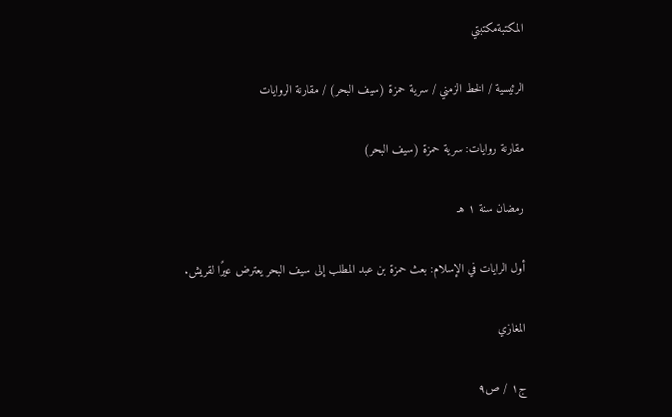المكتبةمكتبتي

الرئيسية / الخط الزمني / سرية حمزة (سيف البحر) / مقارنة الروايات

مقارنة روايات: سرية حمزة (سيف البحر)

رمضان سنة ١ هـ

أول الرايات في الإسلام: بعث حمزة بن عبد المطلب إلى سيف البحر يعترض عيرًا لقريش.

المغازي

ج١ / ص٩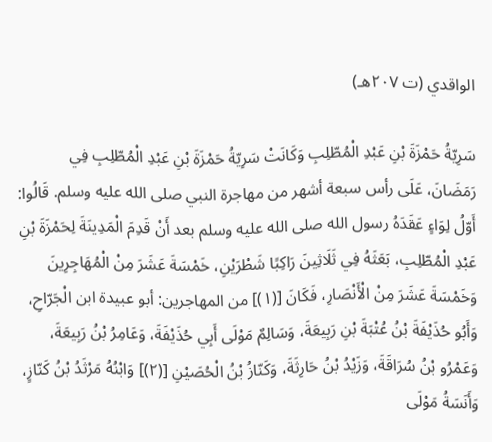الواقدي (ت ٢٠٧هـ)

سَرِيّةُ حَمْزَةَ بْنِ عَبْدِ الْمُطّلِبِ وَكَانَتْ سَرِيّةُ حَمْزَةَ بْنِ عَبْدِ الْمُطّلِبِ فِي رَمَضَانَ، عَلَى رأس سبعة أشهر من مهاجرة النبي صلى الله عليه وسلم. قَالُوا: أَوّلُ لِوَاءٍ عَقَدَهُ رسول الله صلى الله عليه وسلم بعد أَنْ قَدِمَ الْمَدِينَةَ لِحَمْزَةَ بْنِ عَبْدِ الْمُطّلِبِ، بَعَثَهُ فِي ثَلَاثِينَ رَاكِبًا شَطْرَيْنِ، خَمْسَةَ عَشَرَ مِنْ الْمُهَاجِرِينَ وَخَمْسَةَ عَشَرَ مِنْ الْأَنْصَارِ، فَكَانَ [(١)] من المهاجرين: أبو عبيدة ابن الْجَرّاحِ، وَأَبُو حُذَيْفَةَ بْنُ عُتْبَةَ بْنِ رَبِيعَةَ، وَسَالِمٌ مَوْلَى أَبِي حُذَيْفَةَ، وَعَامِرُ بْنُ رَبِيعَةَ، وَعَمْرُو بْنُ سُرَاقَةَ، وَزَيْدُ بْنُ حَارِثَةَ، وَكَنّازُ بْنُ الْحُصَيْنِ [(٢)] وَابْنُهُ مَرْثَدُ بْنُ كَنّازٍ، وَأَنَسَةُ مَوْلَى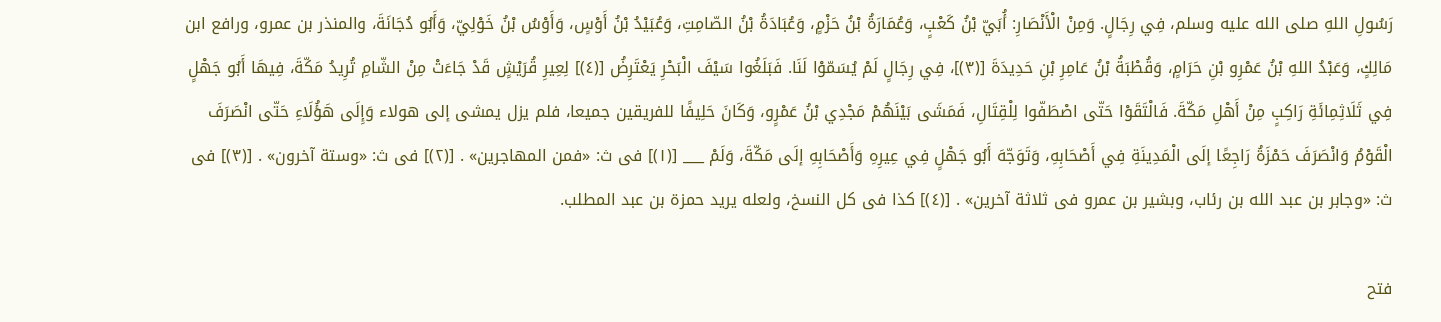رَسُولِ اللهِ صلى الله عليه وسلم، فِي رِجَالٍ. وَمِنْ الْأَنْصَارِ: أُبَيّ بْنُ كَعْبٍ، وَعُمَارَةُ بْنُ حَزْمٍ، وَعُبَادَةُ بْنُ الصّامِتِ، وَعُبَيْدُ بْنُ أَوْسٍ، وَأَوْسُ بْنُ خَوْلِيّ، وَأَبُو دُجَانَةَ، والمنذر بن عمرو، ورافع ابن مَالِكٍ، وَعَبْدُ اللهِ بْنُ عَمْرِو بْنِ حَرَامٍ، وَقُطْبَةُ بْنُ عَامِرِ بْنِ حَدِيدَةَ [(٣)]، فِي رِجَالٍ لَمْ يُسَمّوْا لَنَا. فَبَلَغُوا سَيْفَ الْبَحْرِ يَعْتَرِضُ [(٤)] لِعِيرِ قُرَيْشٍ قَدْ جَاءَتْ مِنْ الشّامِ تُرِيدُ مَكّةَ، فِيهَا أَبُو جَهْلٍ فِي ثَلَاثِمِائَةِ رَاكِبٍ مِنْ أَهْلِ مَكّةَ. فَالْتَقَوْا حَتّى اصْطَفّوا لِلْقِتَالِ، فَمَشَى بَيْنَهُمْ مَجْدِي بْنُ عَمْرٍو، وَكَانَ حَلِيفًا للفريقين جميعا، فلم يزل يمشى إلى هولاء وَإِلَى هَؤُلَاءِ حَتّى انْصَرَفَ الْقَوْمُ وَانْصَرَفَ حَمْزَةُ رَاجِعًا إلَى الْمَدِينَةِ فِي أَصْحَابِهِ، وَتَوَجّهَ أَبُو جَهْلٍ فِي عِيرِهِ وَأَصْحَابِهِ إلَى مَكّةَ، وَلَمْ ___ [(١)] فى ث: «فمن المهاجرين» . [(٢)] فى ث: «وستة آخرون» . [(٣)] فى ث: «وجابر بن عبد الله بن رئاب، وبشير بن عمرو فى ثلاثة آخرين» . [(٤)] كذا فى كل النسخ، ولعله يريد حمزة بن عبد المطلب.

فتح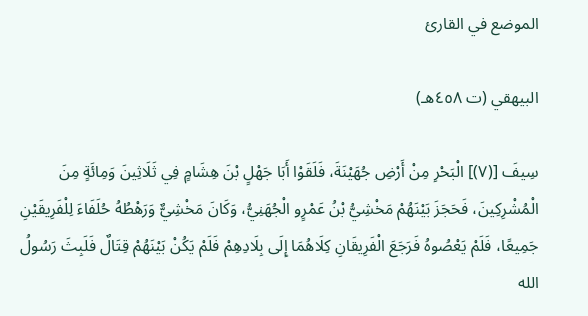الموضع في القارئ

البيهقي (ت ٤٥٨هـ)

سِيفَ [(٧)] الْبَحْرِ مِنْ أَرْضِ جُهَيْنَةَ، فَلَقَوْا أَبَا جَهْلٍ بْنَ هِشَامٍ فِي ثَلَاثِينَ وَمِائَةٍ مِنَ الْمُشْرِكِينَ، فَحَجَزَ بَيْنَهُمْ مَخْشِيُّ بْنُ عَمْرٍو الْجُهَنِيُّ، وَكَانَ مَخْشِيٌّ وَرَهْطُهُ حُلَفَاءَ لِلْفَرِيقَيْنِ جَمِيعًا، فَلَمْ يَعْصُوهُ فَرَجَعَ الْفَرِيقَانِ كِلَاهُمَا إِلَى بِلَادِهِمْ فَلَمْ يَكُنْ بَيْنَهُمْ قِتَالٌ فَلَبِثَ رَسُولُ الله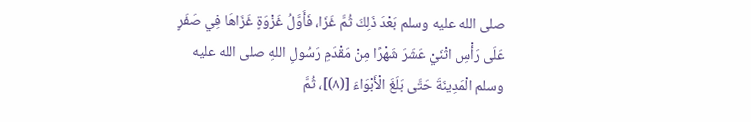صلى الله عليه وسلم بَعْدَ ذَلِكَ ثُمَّ غَزَا، فَأَوَّلُ غَزْوَةٍ غَزَاهَا فِي صَفَرٍ عَلَى رَأْسِ اثْنَيْ عَشَرَ شَهْرًا مِنْ مَقْدَمِ رَسُولِ اللهِ صلى الله عليه وسلم الْمَدِينَةَ حَتَّى بَلَغَ الْأَبْوَاءَ [(٨)]، ثُمَّ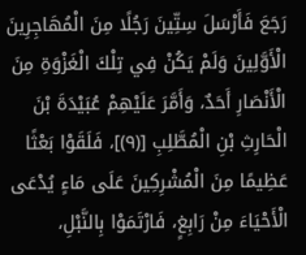رَجَعَ فَأَرْسَلَ سِتِّينَ رَجُلًا مِنَ الْمُهَاجِرِينَ الْأَوَّلِينَ وَلَمْ يَكُنْ فِي تِلْكَ الْغَزْوَةِ مِنَ الْأَنْصَارِ أَحَدٌ، وَأَمَّرَ عَلَيْهِمْ عُبَيْدَةَ بْنَ الْحَارِثِ بْنِ الْمُطَّلِبِ [(٩)]، فَلَقَوْا بَعْثًا عَظِيمًا مِنَ الْمُشْرِكِينَ عَلَى مَاءٍ يُدْعَى الْأَحْيَاءَ مِنْ رَابِغٍ، فَارْتَمَوْا بِالنَّبْلِ،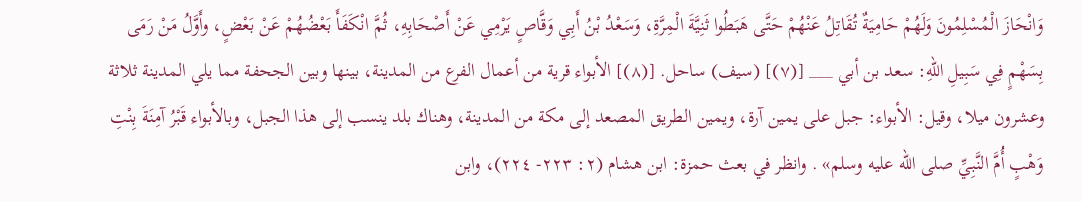وَانْحَازَ الْمُسْلِمُونَ وَلَهُمْ حَامِيَةٌ تُقَاتِلُ عَنْهُمْ حَتَّى هَبَطُوا ثَنِيَّةَ الْمِرَّةِ، وَسَعْدُ بْنُ أَبِي وَقَّاصٍ يَرْمِي عَنْ أَصْحَابِهِ، ثُمَّ انْكَفَأَ بَعْضُهُمْ عَنْ بَعْضٍ، وأَوَّلُ مَنْ رَمَى بِسَهْمٍ فِي سَبِيلِ اللهِ: سعد بن أبي ___ [(٧)] (سيف) ساحل. [(٨)] الأبواء قرية من أعمال الفرع من المدينة، بينها وبين الجحفة مما يلي المدينة ثلاثة وعشرون ميلا، وقيل: الأبواء: جبل على يمين آرة، ويمين الطريق المصعد إلى مكة من المدينة، وهناك بلد ينسب إلى هذا الجبل، وبالأبواء قَبْرُ آمِنَةَ بِنْتِ وَهْبٍ أُمَّ النَّبِيِّ صلى الله عليه وسلم» . وانظر في بعث حمزة: ابن هشام (٢: ٢٢٣- ٢٢٤)، وابن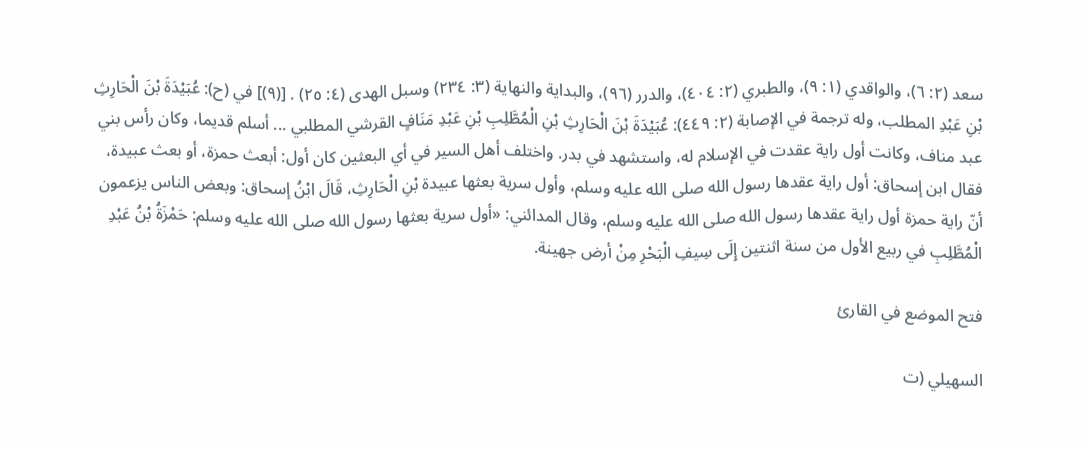سعد (٢: ٦)، والواقدي (١: ٩)، والطبري (٢: ٤٠٤)، والدرر (٩٦)، والبداية والنهاية (٣: ٢٣٤) وسبل الهدى (٤: ٢٥) . [(٩)] في (ح): عُبَيْدَةَ بْنَ الْحَارِثِ بْنِ عَبْدِ المطلب، وله ترجمة في الإصابة (٢: ٤٤٩): عُبَيْدَةَ بْنَ الْحَارِثِ بْنِ الْمُطَّلِبِ بْنِ عَبْدِ مَنَافٍ القرشي المطلبي ... أسلم قديما، وكان رأس بني عبد مناف، وكانت أول راية عقدت في الإسلام له، واستشهد في بدر. واختلف أهل السير في أي البعثين كان أول: أبعث حمزة، أو بعث عبيدة، فقال ابن إسحاق: أول راية عقدها رسول الله صلى الله عليه وسلم، وأول سرية بعثها عبيدة بْنِ الْحَارِثِ، قَالَ ابْنُ إسحاق: وبعض الناس يزعمون أنّ راية حمزة أول راية عقدها رسول الله صلى الله عليه وسلم، وقال المدائني: «أول سرية بعثها رسول الله صلى الله عليه وسلم: حَمْزَةُ بْنُ عَبْدِ الْمُطَّلِبِ في ربيع الأول من سنة اثنتين إِلَى سِيفِ الْبَحْرِ مِنْ أرض جهينة.

فتح الموضع في القارئ

السهيلي (ت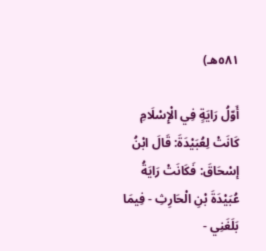٥٨١هـ)

أَوّلُ رَايَةٍ فِي الْإِسْلَامِ كَانَتْ لِعُبَيْدَةَ: قَالَ ابْنُ إسْحَاقَ: فَكَانَتْ رَايَةُ عُبَيْدَةَ بْنِ الْحَارِثِ - فِيمَا بَلَغَنِي -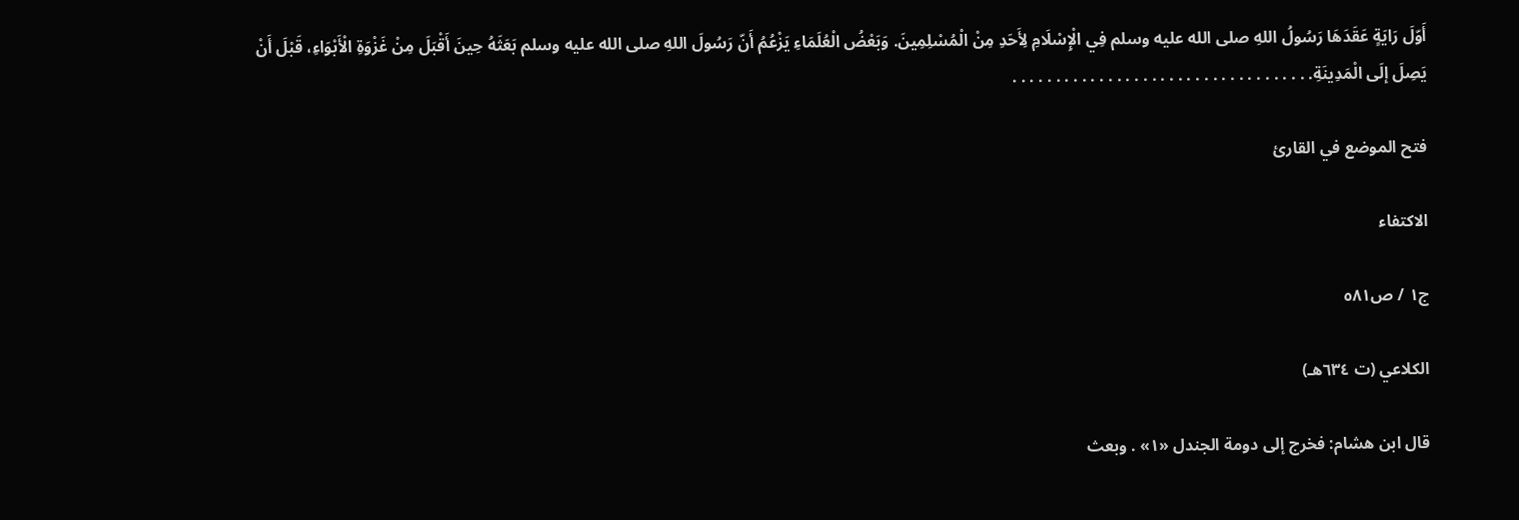أَوّلَ رَايَةٍ عَقَدَهَا رَسُولُ اللهِ صلى الله عليه وسلم فِي الْإِسْلَامِ لِأَحَدِ مِنْ الْمُسْلِمِينَ. وَبَعْضُ الْعُلَمَاءِ يَزْعُمُ أَنّ رَسُولَ اللهِ صلى الله عليه وسلم بَعَثَهُ حِينَ أَقْبَلَ مِنْ غَزْوَةِ الْأَبْوَاءِ، قَبْلَ أَنْ يَصِلَ إلَى الْمَدِينَةِ. . . . . . . . . . . . . . . . . . . . . . . . . . . . . . . . . . .

فتح الموضع في القارئ

الاكتفاء

ج١ / ص٥٨١

الكلاعي (ت ٦٣٤هـ)

قال ابن هشام: فخرج إلى دومة الجندل «١» . وبعث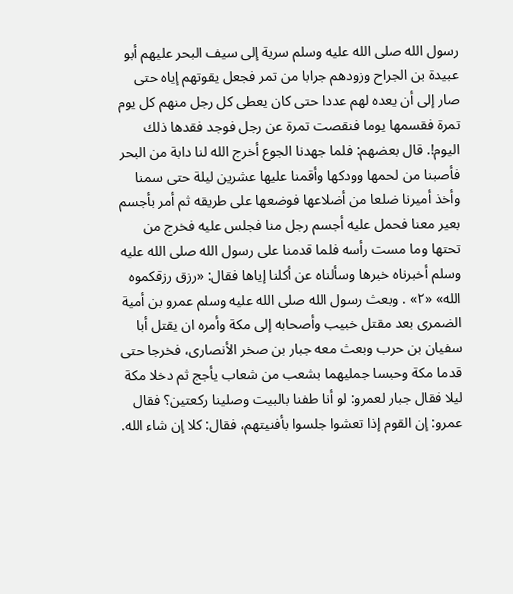رسول الله صلى الله عليه وسلم سرية إلى سيف البحر عليهم أبو عبيدة بن الجراح وزودهم جرابا من تمر فجعل يقوتهم إياه حتى صار إلى أن يعده لهم عددا حتى كان يعطى كل رجل منهم كل يوم تمرة فقسمها يوما فنقصت تمرة عن رجل فوجد فقدها ذلك اليوم!. قال بعضهم: فلما جهدنا الجوع أخرج الله لنا دابة من البحر فأصبنا من لحمها وودكها وأقمنا عليها عشرين ليلة حتى سمنا وأخذ أميرنا ضلعا من أضلاعها فوضعها على طريقه ثم أمر بأجسم بعير معنا فحمل عليه أجسم رجل منا فجلس عليه فخرج من تحتها وما مست رأسه فلما قدمنا على رسول الله صلى الله عليه وسلم أخبرناه خبرها وسألناه عن أكلنا إياها فقال: «رزق رزقكموه الله» «٢» . وبعث رسول الله صلى الله عليه وسلم عمرو بن أمية الضمرى بعد مقتل خبيب وأصحابه إلى مكة وأمره ان يقتل أبا سفيان بن حرب وبعث معه جبار بن صخر الأنصارى، فخرجا حتى قدما مكة وحبسا جمليهما بشعب من شعاب يأجج ثم دخلا مكة ليلا فقال جبار لعمرو: لو أنا طفنا بالبيت وصلينا ركعتين؟ فقال عمرو: إن القوم إذا تعشوا جلسوا بأفنيتهم، فقال: كلا إن شاء الله.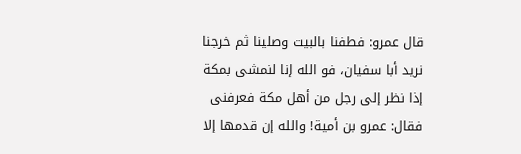قال عمرو: فطفنا بالبيت وصلينا ثم خرجنا نريد أبا سفيان، فو الله إنا لنمشى بمكة إذا نظر إلى رجل من أهل مكة فعرفنى فقال: عمرو بن أمية! والله إن قدمها إلا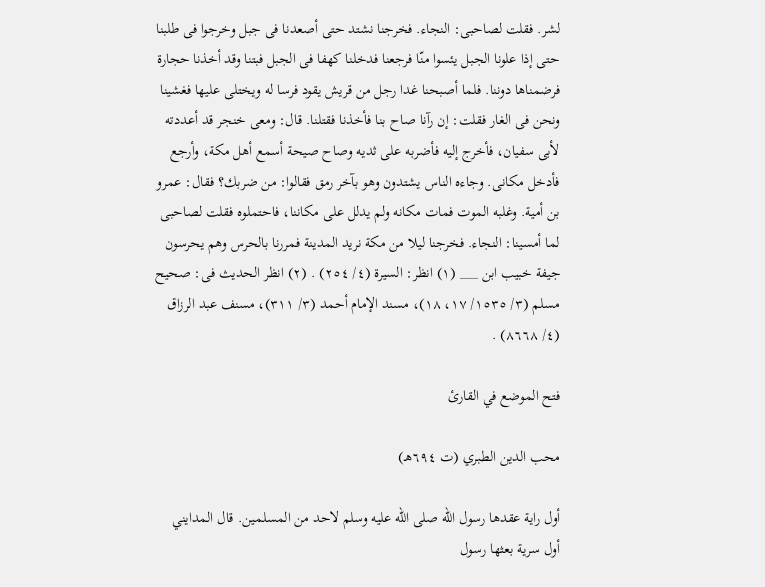لشر. فقلت لصاحبى: النجاء. فخرجنا نشتد حتى أصعدنا فى جبل وخرجوا فى طلبنا حتى إذا علونا الجبل يئسوا منّا فرجعنا فدخلنا كهفا فى الجبل فبتنا وقد أخذنا حجارة فرضمناها دوننا. فلما أصبحنا غدا رجل من قريش يقود فرسا له ويختلى عليها فغشينا ونحن فى الغار فقلت: إن رآنا صاح بنا فأخذنا فقتلنا. قال: ومعى خنجر قد أعددته لأبى سفيان، فأخرج إليه فأضربه على ثديه وصاح صيحة أسمع أهل مكة، وأرجع فأدخل مكانى. وجاءه الناس يشتدون وهو بآخر رمق فقالوا: من ضربك؟ فقال: عمرو بن أمية. وغلبه الموت فمات مكانه ولم يدلل على مكاننا، فاحتملوه فقلت لصاحبى لما أمسينا: النجاء. فخرجنا ليلا من مكة نريد المدينة فمررنا بالحرس وهم يحرسون جيفة خبيب ابن ___ (١) انظر: السيرة (٤/ ٢٥٤) . (٢) انظر الحديث فى: صحيح مسلم (٣/ ١٥٣٥/ ١٧، ١٨)، مسند الإمام أحمد (٣/ ٣١١)، مسنف عبد الرزاق (٤/ ٨٦٦٨) .

فتح الموضع في القارئ

محب الدين الطبري (ت ٦٩٤هـ)

أول راية عقدها رسول الله صلى الله عليه وسلم لاحد من المسلمين. قال المدايني أول سرية بعثها رسول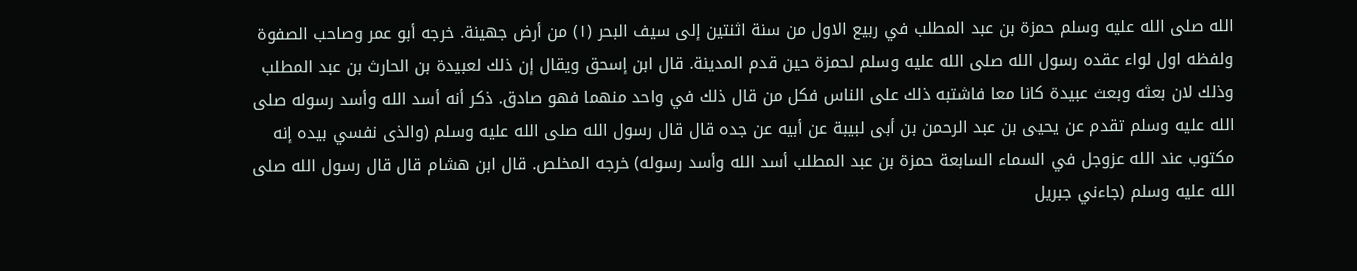الله صلى الله عليه وسلم حمزة بن عبد المطلب في ربيع الاول من سنة اثنتين إلى سيف البحر (١) من أرض جهينة. خرجه أبو عمر وصاحب الصفوة ولفظه اول لواء عقده رسول الله صلى الله عليه وسلم لحمزة حين قدم المدينة. قال ابن إسحق ويقال إن ذلك لعبيدة بن الحارث بن عبد المطلب وذلك لان بعثه وبعث عبيدة كانا معا فاشتبه ذلك على الناس فكل من قال ذلك في واحد منهما فهو صادق. ذكر أنه أسد الله وأسد رسوله صلى الله عليه وسلم تقدم عن يحيى بن عبد الرحمن بن أبى لبيبة عن أبيه عن جده قال قال رسول الله صلى الله عليه وسلم (والذى نفسي بيده إنه مكتوب عند الله عزوجل في السماء السابعة حمزة بن عبد المطلب أسد الله وأسد رسوله) خرجه المخلص. قال ابن هشام قال قال رسول الله صلى الله عليه وسلم (جاءني جبريل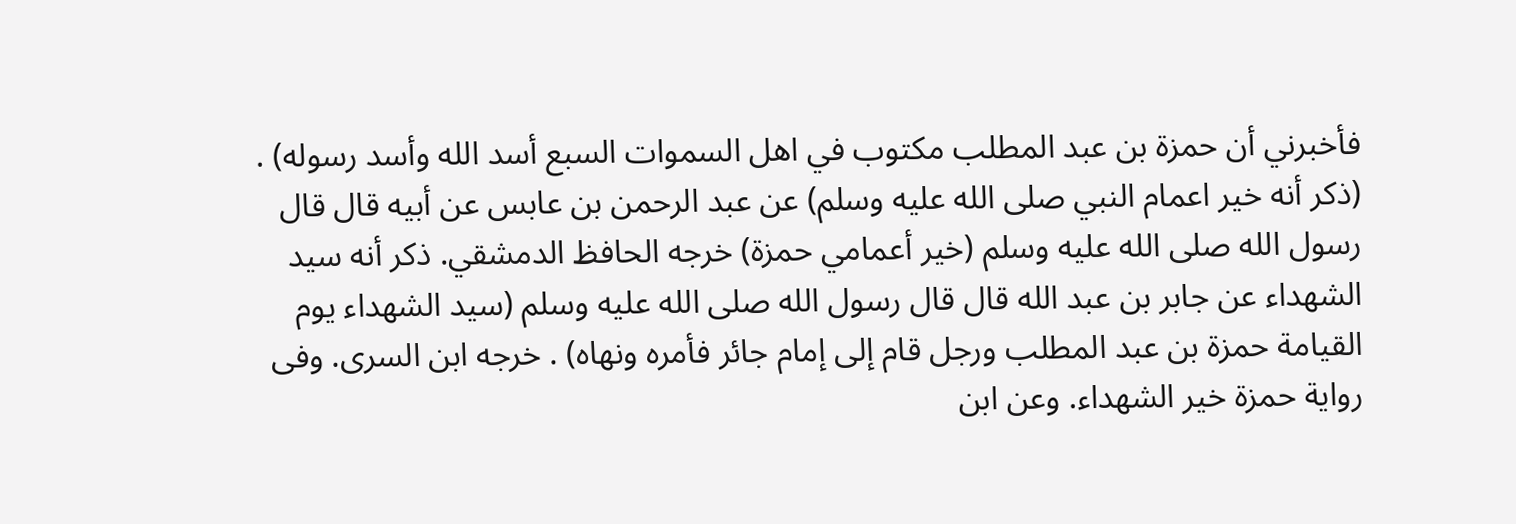فأخبرني أن حمزة بن عبد المطلب مكتوب في اهل السموات السبع أسد الله وأسد رسوله) . (ذكر أنه خير اعمام النبي صلى الله عليه وسلم) عن عبد الرحمن بن عابس عن أبيه قال قال رسول الله صلى الله عليه وسلم (خير أعمامي حمزة) خرجه الحافظ الدمشقي. ذكر أنه سيد الشهداء عن جابر بن عبد الله قال قال رسول الله صلى الله عليه وسلم (سيد الشهداء يوم القيامة حمزة بن عبد المطلب ورجل قام إلى إمام جائر فأمره ونهاه) . خرجه ابن السرى. وفى رواية حمزة خير الشهداء. وعن ابن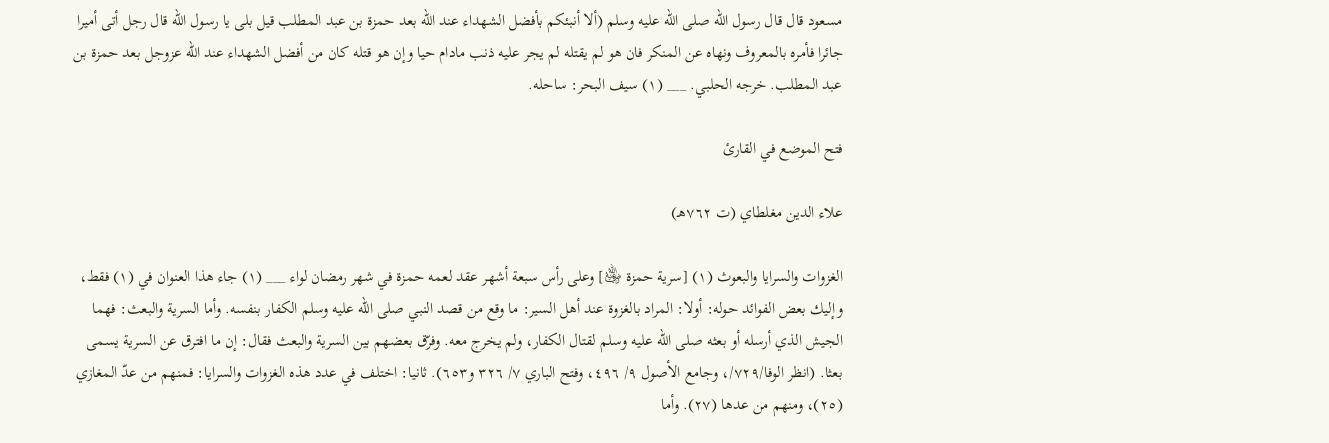مسعود قال قال رسول الله صلى الله عليه وسلم (ألا أنبئكم بأفضل الشهداء عند الله بعد حمزة بن عبد المطلب قيل بلى يا رسول الله قال رجل أتى أميرا جائرا فأمره بالمعروف ونهاه عن المنكر فان هو لم يقتله لم يجر عليه ذنب مادام حيا وإن هو قتله كان من أفضل الشهداء عند الله عزوجل بعد حمزة بن عبد المطلب. خرجه الحلبي. ___ (١) سيف البحر: ساحله.

فتح الموضع في القارئ

علاء الدين مغلطاي (ت ٧٦٢هـ)

الغزوات والسرايا والبعوث (١) [سرية حمزة ﵁] وعلى رأس سبعة أشهر عقد لعمه حمزة في شهر رمضان لواء ___ (١) جاء هذا العنوان في (١) فقط، وإليك بعض الفوائد حوله: أولا: المراد بالغزوة عند أهل السير: ما وقع من قصد النبي صلى الله عليه وسلم الكفار بنفسه. وأما السرية والبعث: فهما الجيش الذي أرسله أو بعثه صلى الله عليه وسلم لقتال الكفار، ولم يخرج معه. وفرّق بعضهم بين السرية والبعث فقال: إن ما افترق عن السرية يسمى بعثا. (انظر الوفا/٧٢٩/، وجامع الأصول ٩/ ٤٩٦، وفتح الباري ٧/ ٣٢٦ و٦٥٣). ثانيا: اختلف في عدد هذه الغزوات والسرايا: فمنهم من عدّ المغازي (٢٥)، ومنهم من عدها (٢٧). وأما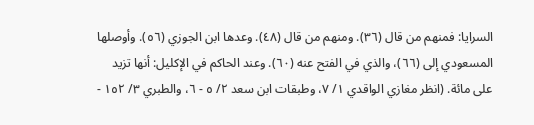السرايا: فمنهم من قال (٣٦). ومنهم من قال (٤٨). وعدها ابن الجوزي (٥٦). وأوصلها المسعودي إلى (٦٦)، والذي في الفتح عنه (٦٠). وعند الحاكم في الإكليل: أنها تزيد على مائة. (انظر مغازي الواقدي ١/ ٧، وطبقات ابن سعد ٢/ ٥ - ٦، والطبري ٣/ ١٥٢ -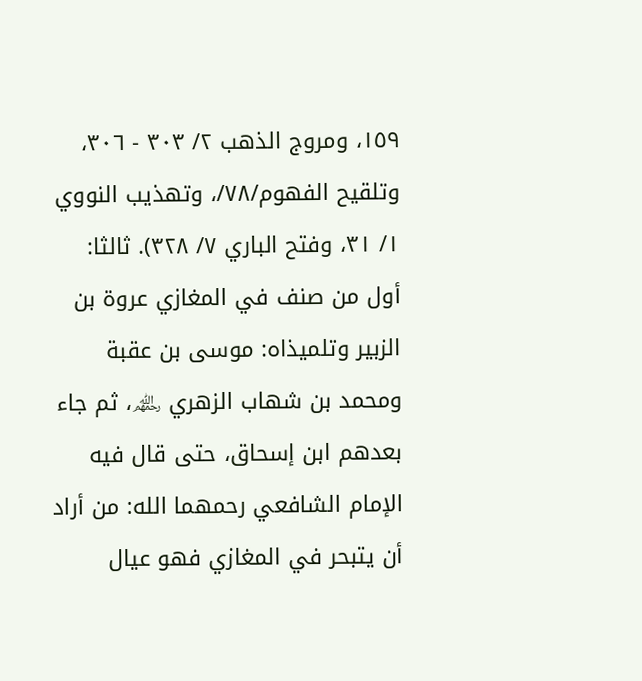١٥٩، ومروج الذهب ٢/ ٣٠٣ - ٣٠٦، وتلقيح الفهوم/٧٨/، وتهذيب النووي ١/ ٣١، وفتح الباري ٧/ ٣٢٨). ثالثا: أول من صنف في المغازي عروة بن الزبير وتلميذاه: موسى بن عقبة ومحمد بن شهاب الزهري ﵏، ثم جاء بعدهم ابن إسحاق، حتى قال فيه الإمام الشافعي رحمهما الله: من أراد أن يتبحر في المغازي فهو عيال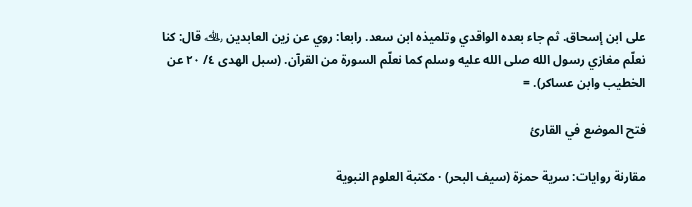على ابن إسحاق. ثم جاء بعده الواقدي وتلميذه ابن سعد. رابعا: روي عن زين العابدين ﵀ قال: كنا نعلّم مغازي رسول الله صلى الله عليه وسلم كما نعلّم السورة من القرآن. (سبل الهدى ٤/ ٢٠ عن الخطيب وابن عساكر). =

فتح الموضع في القارئ

مقارنة روايات: سرية حمزة (سيف البحر) · مكتبة العلوم النبوية